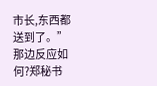市长,东西都送到了。”
那边反应如何?郑秘书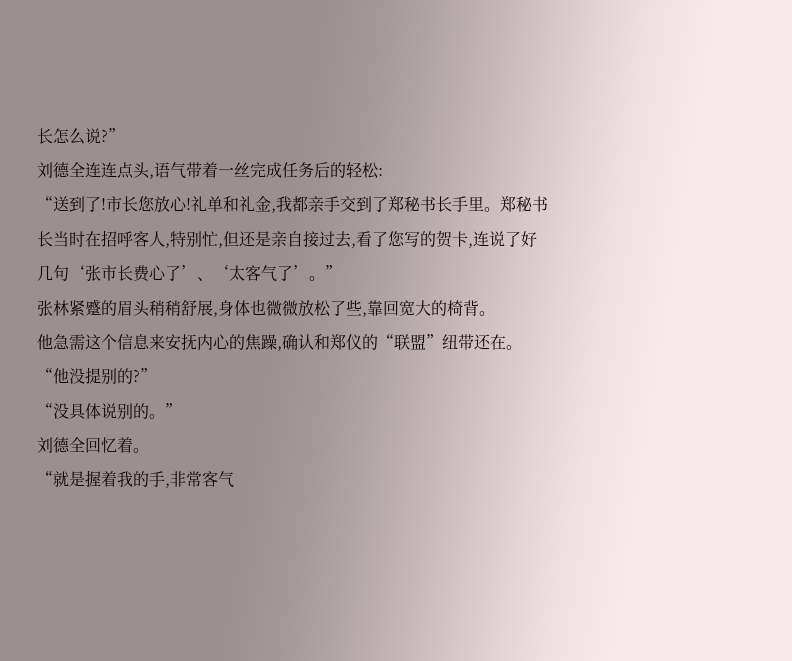长怎么说?”
刘德全连连点头,语气带着一丝完成任务后的轻松:
“送到了!市长您放心!礼单和礼金,我都亲手交到了郑秘书长手里。郑秘书长当时在招呼客人,特别忙,但还是亲自接过去,看了您写的贺卡,连说了好几句‘张市长费心了’、‘太客气了’。”
张林紧蹙的眉头稍稍舒展,身体也微微放松了些,靠回宽大的椅背。
他急需这个信息来安抚内心的焦躁,确认和郑仪的“联盟”纽带还在。
“他没提别的?”
“没具体说别的。”
刘德全回忆着。
“就是握着我的手,非常客气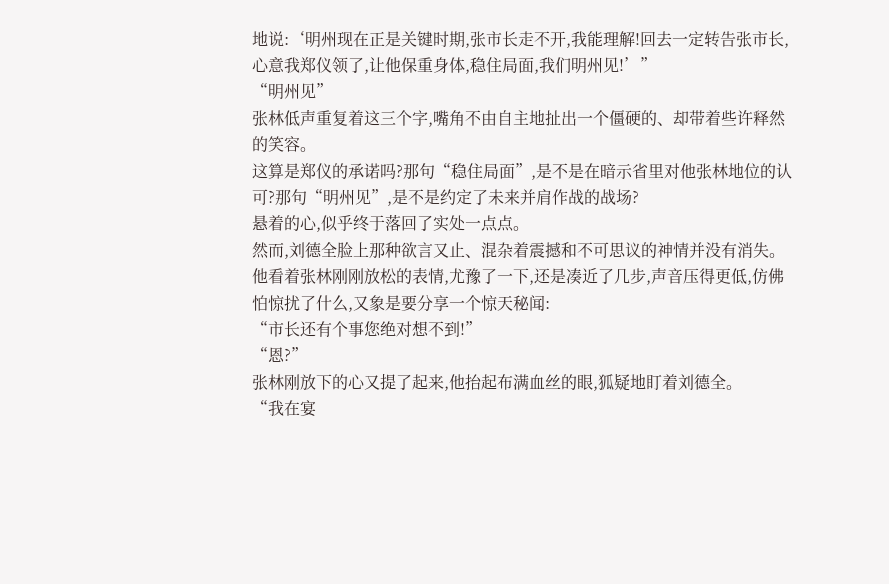地说:‘明州现在正是关键时期,张市长走不开,我能理解!回去一定转告张市长,心意我郑仪领了,让他保重身体,稳住局面,我们明州见!’”
“明州见”
张林低声重复着这三个字,嘴角不由自主地扯出一个僵硬的、却带着些许释然的笑容。
这算是郑仪的承诺吗?那句“稳住局面”,是不是在暗示省里对他张林地位的认可?那句“明州见”,是不是约定了未来并肩作战的战场?
悬着的心,似乎终于落回了实处一点点。
然而,刘德全脸上那种欲言又止、混杂着震撼和不可思议的神情并没有消失。
他看着张林刚刚放松的表情,尤豫了一下,还是凑近了几步,声音压得更低,仿佛怕惊扰了什么,又象是要分享一个惊天秘闻:
“市长还有个事您绝对想不到!”
“恩?”
张林刚放下的心又提了起来,他抬起布满血丝的眼,狐疑地盯着刘德全。
“我在宴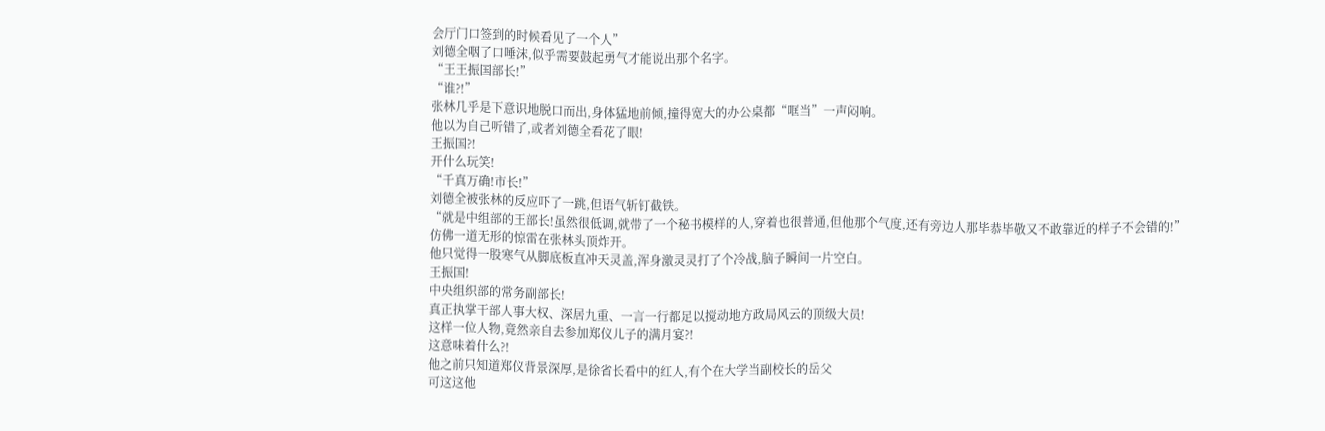会厅门口签到的时候看见了一个人”
刘德全咽了口唾沫,似乎需要鼓起勇气才能说出那个名字。
“王王振国部长!”
“谁?!”
张林几乎是下意识地脱口而出,身体猛地前倾,撞得宽大的办公桌都“哐当”一声闷响。
他以为自己听错了,或者刘德全看花了眼!
王振国?!
开什么玩笑!
“千真万确!市长!”
刘德全被张林的反应吓了一跳,但语气斩钉截铁。
“就是中组部的王部长!虽然很低调,就带了一个秘书模样的人,穿着也很普通,但他那个气度,还有旁边人那毕恭毕敬又不敢靠近的样子不会错的!”
仿佛一道无形的惊雷在张林头顶炸开。
他只觉得一股寒气从脚底板直冲天灵盖,浑身激灵灵打了个冷战,脑子瞬间一片空白。
王振国!
中央组织部的常务副部长!
真正执掌干部人事大权、深居九重、一言一行都足以搅动地方政局风云的顶级大员!
这样一位人物,竟然亲自去参加郑仪儿子的满月宴?!
这意味着什么?!
他之前只知道郑仪背景深厚,是徐省长看中的红人,有个在大学当副校长的岳父
可这这他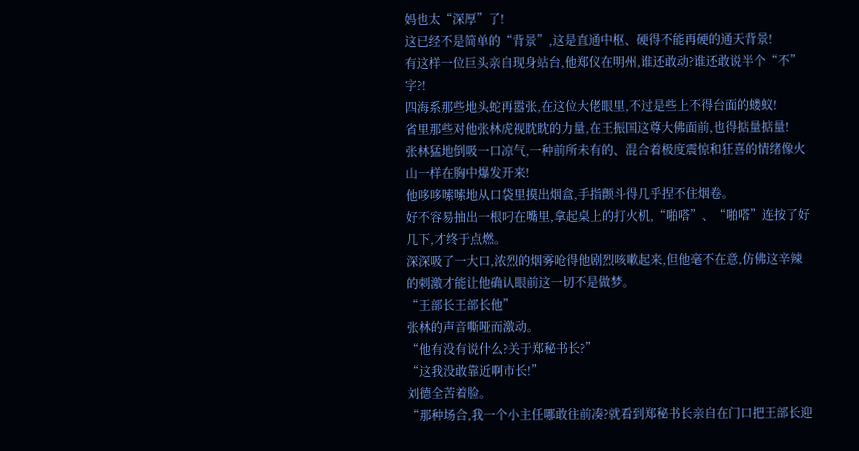妈也太“深厚”了!
这已经不是简单的“背景”,这是直通中枢、硬得不能再硬的通天背景!
有这样一位巨头亲自现身站台,他郑仪在明州,谁还敢动?谁还敢说半个“不”字?!
四海系那些地头蛇再嚣张,在这位大佬眼里,不过是些上不得台面的蝼蚁!
省里那些对他张林虎视眈眈的力量,在王振国这尊大佛面前,也得掂量掂量!
张林猛地倒吸一口凉气,一种前所未有的、混合着极度震惊和狂喜的情绪像火山一样在胸中爆发开来!
他哆哆嗦嗦地从口袋里摸出烟盒,手指颤斗得几乎捏不住烟卷。
好不容易抽出一根叼在嘴里,拿起桌上的打火机,“啪嗒”、“啪嗒”连按了好几下,才终于点燃。
深深吸了一大口,浓烈的烟雾呛得他剧烈咳嗽起来,但他毫不在意,仿佛这辛辣的刺激才能让他确认眼前这一切不是做梦。
“王部长王部长他”
张林的声音嘶哑而激动。
“他有没有说什么?关于郑秘书长?”
“这我没敢靠近啊市长!”
刘德全苦着脸。
“那种场合,我一个小主任哪敢往前凑?就看到郑秘书长亲自在门口把王部长迎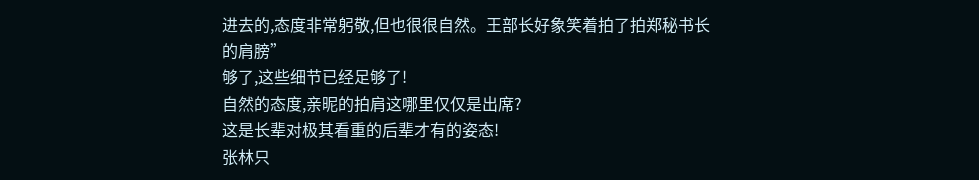进去的,态度非常躬敬,但也很很自然。王部长好象笑着拍了拍郑秘书长的肩膀”
够了,这些细节已经足够了!
自然的态度,亲昵的拍肩这哪里仅仅是出席?
这是长辈对极其看重的后辈才有的姿态!
张林只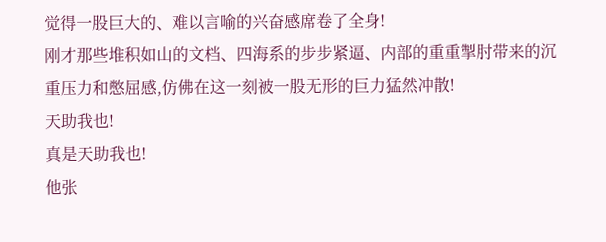觉得一股巨大的、难以言喻的兴奋感席卷了全身!
刚才那些堆积如山的文档、四海系的步步紧逼、内部的重重掣肘带来的沉重压力和憋屈感,仿佛在这一刻被一股无形的巨力猛然冲散!
天助我也!
真是天助我也!
他张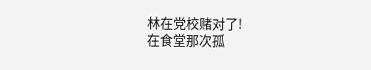林在党校赌对了!
在食堂那次孤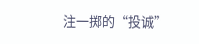注一掷的“投诚”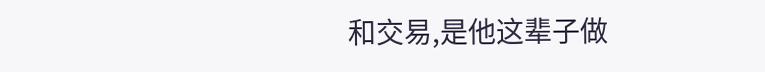和交易,是他这辈子做